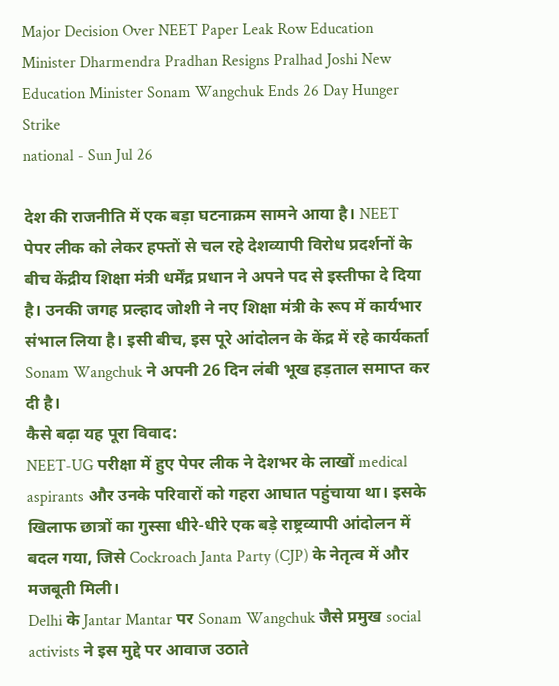Major Decision Over NEET Paper Leak Row Education Minister Dharmendra Pradhan Resigns Pralhad Joshi New Education Minister Sonam Wangchuk Ends 26 Day Hunger Strike
national - Sun Jul 26

देश की राजनीति में एक बड़ा घटनाक्रम सामने आया है। NEET पेपर लीक को लेकर हफ्तों से चल रहे देशव्यापी विरोध प्रदर्शनों के बीच केंद्रीय शिक्षा मंत्री धर्मेंद्र प्रधान ने अपने पद से इस्तीफा दे दिया है। उनकी जगह प्रल्हाद जोशी ने नए शिक्षा मंत्री के रूप में कार्यभार संभाल लिया है। इसी बीच, इस पूरे आंदोलन के केंद्र में रहे कार्यकर्ता Sonam Wangchuk ने अपनी 26 दिन लंबी भूख हड़ताल समाप्त कर दी है।
कैसे बढ़ा यह पूरा विवाद:
NEET-UG परीक्षा में हुए पेपर लीक ने देशभर के लाखों medical aspirants और उनके परिवारों को गहरा आघात पहुंचाया था। इसके खिलाफ छात्रों का गुस्सा धीरे-धीरे एक बड़े राष्ट्रव्यापी आंदोलन में बदल गया, जिसे Cockroach Janta Party (CJP) के नेतृत्व में और मजबूती मिली।
Delhi के Jantar Mantar पर Sonam Wangchuk जैसे प्रमुख social activists ने इस मुद्दे पर आवाज उठाते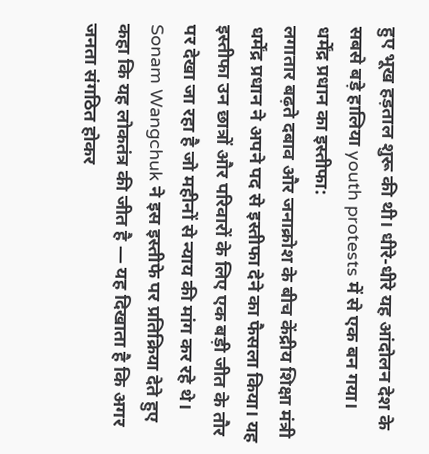हुए भूख हड़ताल शुरू की थी। धीरे-धीरे यह आंदोलन देश के सबसे बड़े हालिया youth protests में से एक बन गया।
धर्मेंद्र प्रधान का इस्तीफा:
लगातार बढ़ते दबाव और जनाक्रोश के बीच केंद्रीय शिक्षा मंत्री धर्मेंद्र प्रधान ने अपने पद से इस्तीफा देने का फैसला किया। यह इस्तीफा उन छात्रों और परिवारों के लिए एक बड़ी जीत के तौर पर देखा जा रहा है जो महीनों से न्याय की मांग कर रहे थे।
Sonam Wangchuk ने इस इस्तीफे पर प्रतिक्रिया देते हुए कहा कि यह लोकतंत्र की जीत है — यह दिखाता है कि अगर जनता संगठित होकर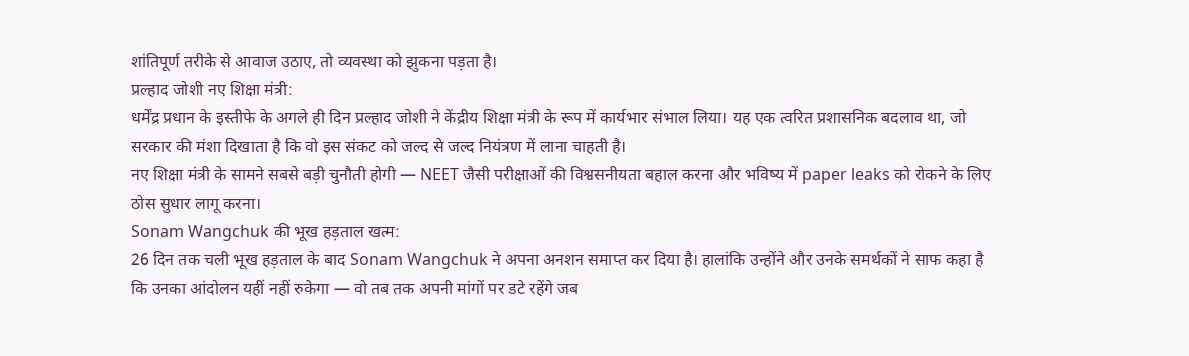शांतिपूर्ण तरीके से आवाज उठाए, तो व्यवस्था को झुकना पड़ता है।
प्रल्हाद जोशी नए शिक्षा मंत्री:
धर्मेंद्र प्रधान के इस्तीफे के अगले ही दिन प्रल्हाद जोशी ने केंद्रीय शिक्षा मंत्री के रूप में कार्यभार संभाल लिया। यह एक त्वरित प्रशासनिक बदलाव था, जो सरकार की मंशा दिखाता है कि वो इस संकट को जल्द से जल्द नियंत्रण में लाना चाहती है।
नए शिक्षा मंत्री के सामने सबसे बड़ी चुनौती होगी — NEET जैसी परीक्षाओं की विश्वसनीयता बहाल करना और भविष्य में paper leaks को रोकने के लिए ठोस सुधार लागू करना।
Sonam Wangchuk की भूख हड़ताल खत्म:
26 दिन तक चली भूख हड़ताल के बाद Sonam Wangchuk ने अपना अनशन समाप्त कर दिया है। हालांकि उन्होंने और उनके समर्थकों ने साफ कहा है कि उनका आंदोलन यहीं नहीं रुकेगा — वो तब तक अपनी मांगों पर डटे रहेंगे जब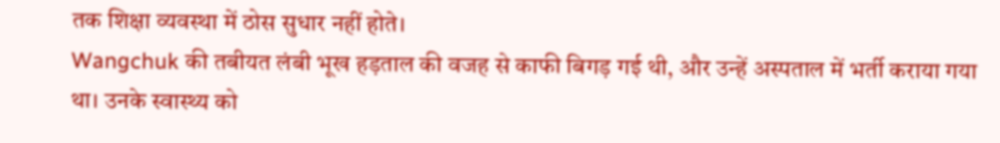तक शिक्षा व्यवस्था में ठोस सुधार नहीं होते।
Wangchuk की तबीयत लंबी भूख हड़ताल की वजह से काफी बिगड़ गई थी, और उन्हें अस्पताल में भर्ती कराया गया था। उनके स्वास्थ्य को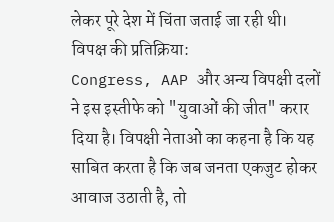लेकर पूरे देश में चिंता जताई जा रही थी।
विपक्ष की प्रतिक्रिया:
Congress, AAP और अन्य विपक्षी दलों ने इस इस्तीफे को "युवाओं की जीत" करार दिया है। विपक्षी नेताओं का कहना है कि यह साबित करता है कि जब जनता एकजुट होकर आवाज उठाती है, तो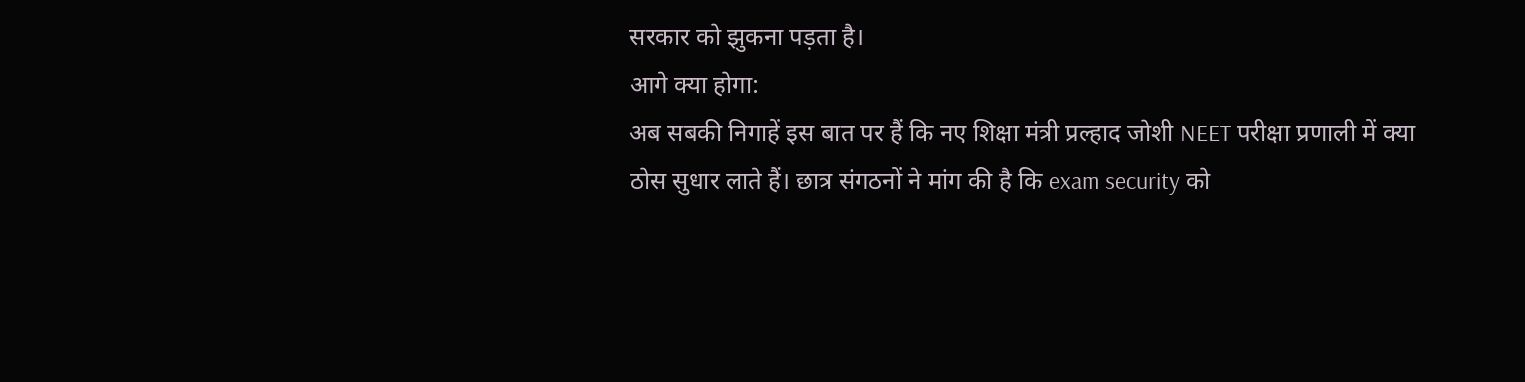सरकार को झुकना पड़ता है।
आगे क्या होगा:
अब सबकी निगाहें इस बात पर हैं कि नए शिक्षा मंत्री प्रल्हाद जोशी NEET परीक्षा प्रणाली में क्या ठोस सुधार लाते हैं। छात्र संगठनों ने मांग की है कि exam security को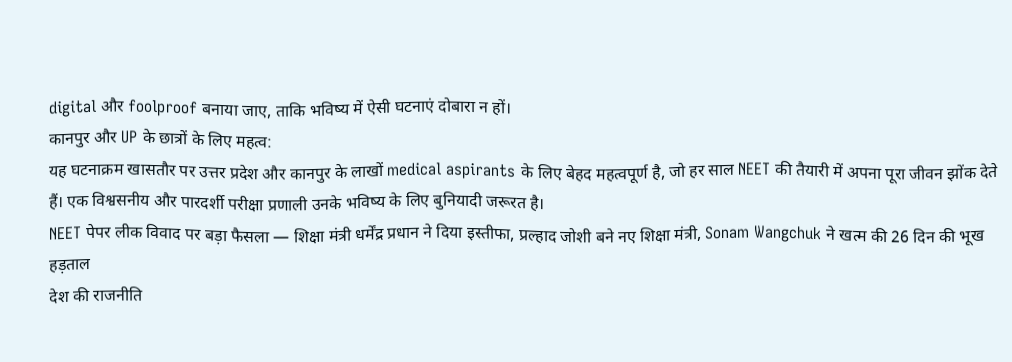digital और foolproof बनाया जाए, ताकि भविष्य में ऐसी घटनाएं दोबारा न हों।
कानपुर और UP के छात्रों के लिए महत्व:
यह घटनाक्रम खासतौर पर उत्तर प्रदेश और कानपुर के लाखों medical aspirants के लिए बेहद महत्वपूर्ण है, जो हर साल NEET की तैयारी में अपना पूरा जीवन झोंक देते हैं। एक विश्वसनीय और पारदर्शी परीक्षा प्रणाली उनके भविष्य के लिए बुनियादी जरूरत है।
NEET पेपर लीक विवाद पर बड़ा फैसला — शिक्षा मंत्री धर्मेंद्र प्रधान ने दिया इस्तीफा, प्रल्हाद जोशी बने नए शिक्षा मंत्री, Sonam Wangchuk ने खत्म की 26 दिन की भूख हड़ताल
देश की राजनीति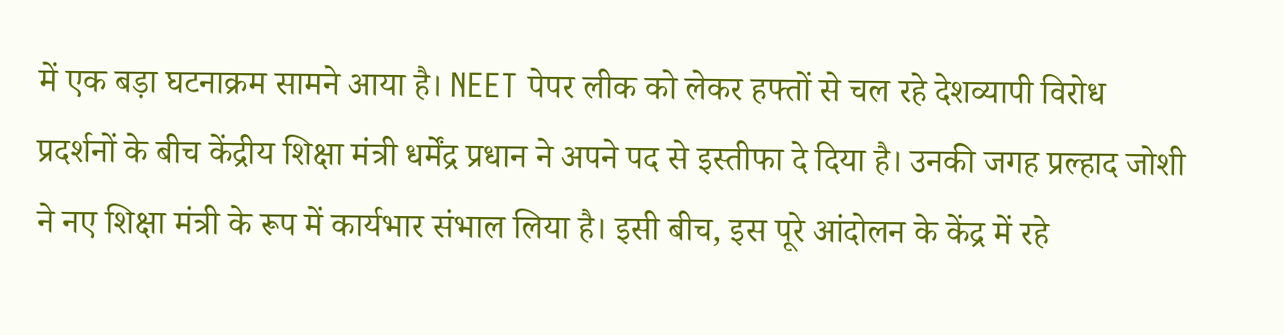में एक बड़ा घटनाक्रम सामने आया है। NEET पेपर लीक को लेकर हफ्तों से चल रहे देशव्यापी विरोध प्रदर्शनों के बीच केंद्रीय शिक्षा मंत्री धर्मेंद्र प्रधान ने अपने पद से इस्तीफा दे दिया है। उनकी जगह प्रल्हाद जोशी ने नए शिक्षा मंत्री के रूप में कार्यभार संभाल लिया है। इसी बीच, इस पूरे आंदोलन के केंद्र में रहे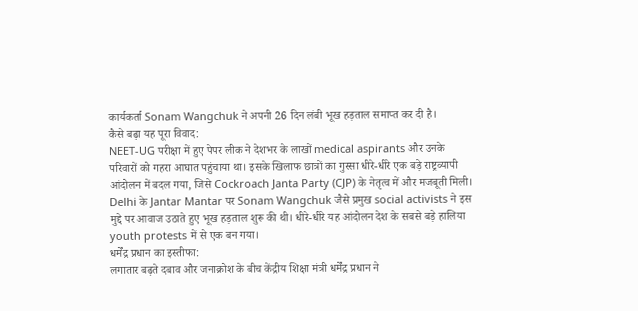कार्यकर्ता Sonam Wangchuk ने अपनी 26 दिन लंबी भूख हड़ताल समाप्त कर दी है।
कैसे बढ़ा यह पूरा विवाद:
NEET-UG परीक्षा में हुए पेपर लीक ने देशभर के लाखों medical aspirants और उनके परिवारों को गहरा आघात पहुंचाया था। इसके खिलाफ छात्रों का गुस्सा धीरे-धीरे एक बड़े राष्ट्रव्यापी आंदोलन में बदल गया, जिसे Cockroach Janta Party (CJP) के नेतृत्व में और मजबूती मिली।
Delhi के Jantar Mantar पर Sonam Wangchuk जैसे प्रमुख social activists ने इस मुद्दे पर आवाज उठाते हुए भूख हड़ताल शुरू की थी। धीरे-धीरे यह आंदोलन देश के सबसे बड़े हालिया youth protests में से एक बन गया।
धर्मेंद्र प्रधान का इस्तीफा:
लगातार बढ़ते दबाव और जनाक्रोश के बीच केंद्रीय शिक्षा मंत्री धर्मेंद्र प्रधान ने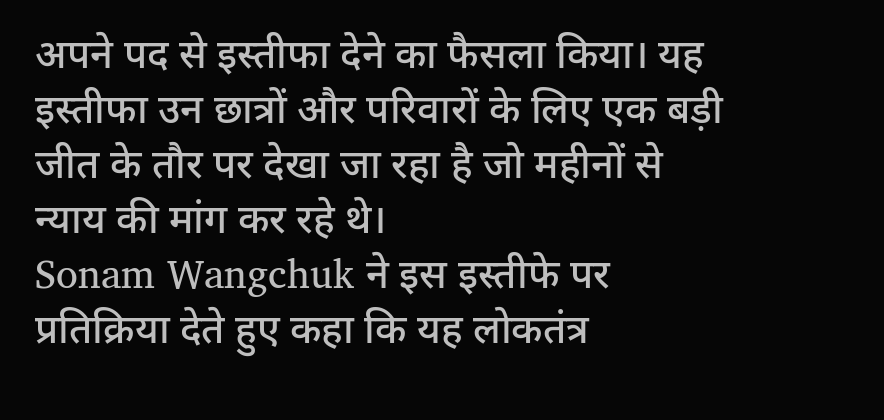अपने पद से इस्तीफा देने का फैसला किया। यह इस्तीफा उन छात्रों और परिवारों के लिए एक बड़ी जीत के तौर पर देखा जा रहा है जो महीनों से न्याय की मांग कर रहे थे।
Sonam Wangchuk ने इस इस्तीफे पर प्रतिक्रिया देते हुए कहा कि यह लोकतंत्र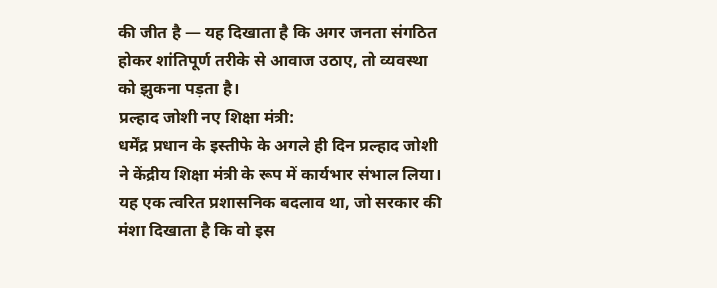की जीत है — यह दिखाता है कि अगर जनता संगठित होकर शांतिपूर्ण तरीके से आवाज उठाए, तो व्यवस्था को झुकना पड़ता है।
प्रल्हाद जोशी नए शिक्षा मंत्री:
धर्मेंद्र प्रधान के इस्तीफे के अगले ही दिन प्रल्हाद जोशी ने केंद्रीय शिक्षा मंत्री के रूप में कार्यभार संभाल लिया। यह एक त्वरित प्रशासनिक बदलाव था, जो सरकार की मंशा दिखाता है कि वो इस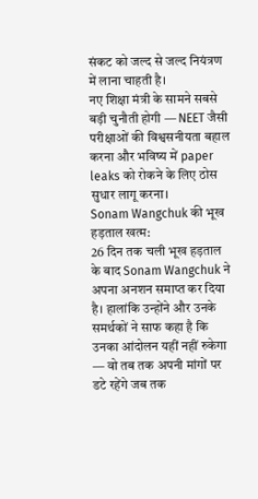संकट को जल्द से जल्द नियंत्रण में लाना चाहती है।
नए शिक्षा मंत्री के सामने सबसे बड़ी चुनौती होगी — NEET जैसी परीक्षाओं की विश्वसनीयता बहाल करना और भविष्य में paper leaks को रोकने के लिए ठोस सुधार लागू करना।
Sonam Wangchuk की भूख हड़ताल खत्म:
26 दिन तक चली भूख हड़ताल के बाद Sonam Wangchuk ने अपना अनशन समाप्त कर दिया है। हालांकि उन्होंने और उनके समर्थकों ने साफ कहा है कि उनका आंदोलन यहीं नहीं रुकेगा — वो तब तक अपनी मांगों पर डटे रहेंगे जब तक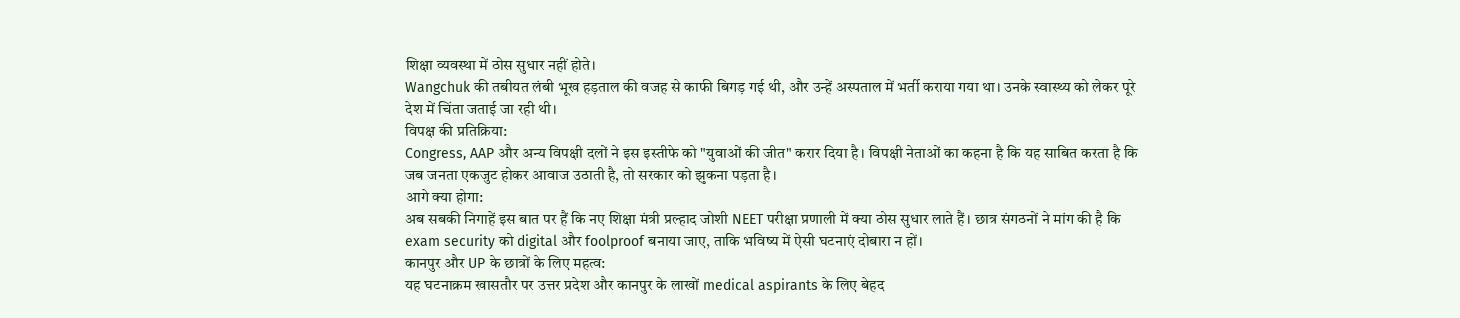शिक्षा व्यवस्था में ठोस सुधार नहीं होते।
Wangchuk की तबीयत लंबी भूख हड़ताल की वजह से काफी बिगड़ गई थी, और उन्हें अस्पताल में भर्ती कराया गया था। उनके स्वास्थ्य को लेकर पूरे देश में चिंता जताई जा रही थी।
विपक्ष की प्रतिक्रिया:
Congress, AAP और अन्य विपक्षी दलों ने इस इस्तीफे को "युवाओं की जीत" करार दिया है। विपक्षी नेताओं का कहना है कि यह साबित करता है कि जब जनता एकजुट होकर आवाज उठाती है, तो सरकार को झुकना पड़ता है।
आगे क्या होगा:
अब सबकी निगाहें इस बात पर हैं कि नए शिक्षा मंत्री प्रल्हाद जोशी NEET परीक्षा प्रणाली में क्या ठोस सुधार लाते हैं। छात्र संगठनों ने मांग की है कि exam security को digital और foolproof बनाया जाए, ताकि भविष्य में ऐसी घटनाएं दोबारा न हों।
कानपुर और UP के छात्रों के लिए महत्व:
यह घटनाक्रम खासतौर पर उत्तर प्रदेश और कानपुर के लाखों medical aspirants के लिए बेहद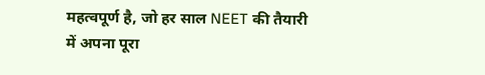महत्वपूर्ण है, जो हर साल NEET की तैयारी में अपना पूरा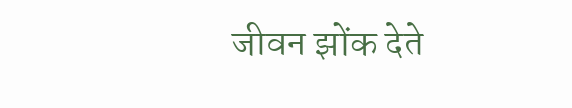जीवन झोंक देते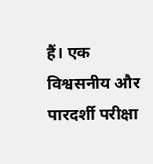हैं। एक विश्वसनीय और पारदर्शी परीक्षा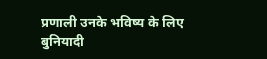प्रणाली उनके भविष्य के लिए बुनियादी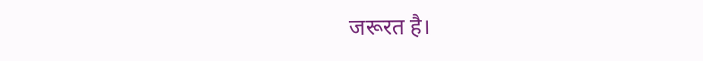जरूरत है।